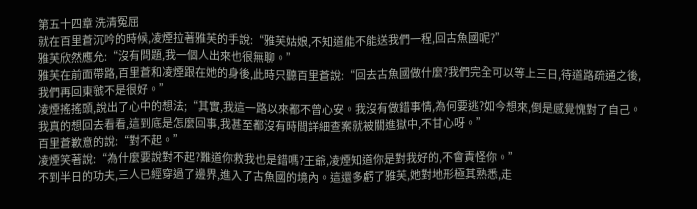第五十四章 洗清冤屈
就在百里蒼沉吟的時候,凌煙拉著雅芙的手說:“雅芙姑娘,不知道能不能送我們一程,回古魚國呢?”
雅芙欣然應允:“沒有問題,我一個人出來也很無聊。”
雅芙在前面帶路,百里蒼和凌煙跟在她的身後,此時只聽百里蒼說:“回去古魚國做什麼?我們完全可以等上三日,待道路疏通之後,我們再回東虢不是很好。”
凌煙搖搖頭,說出了心中的想法;“其實,我這一路以來都不曾心安。我沒有做錯事情,為何要逃?如今想來,倒是感覺愧對了自己。我真的想回去看看,這到底是怎麼回事,我甚至都沒有時間詳細查案就被關進獄中,不甘心呀。”
百里蒼歉意的說:“對不起。”
凌煙笑著說:“為什麼要說對不起?難道你救我也是錯嗎?王爺,凌煙知道你是對我好的,不會責怪你。”
不到半日的功夫,三人已經穿過了邊界,進入了古魚國的境內。這還多虧了雅芙,她對地形極其熟悉,走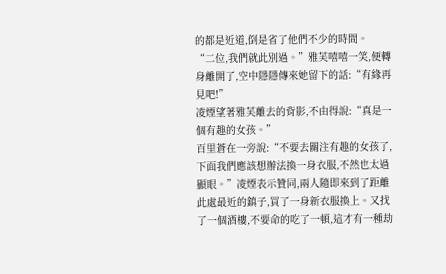的都是近道,倒是省了他們不少的時間。
“二位,我們就此別過。”雅芙嘻嘻一笑,便轉身離開了,空中隱隱傳來她留下的話:“有緣再見吧!”
凌煙望著雅芙離去的背影,不由得說:“真是一個有趣的女孩。”
百里蒼在一旁說:“不要去關注有趣的女孩了,下面我們應該想辦法換一身衣服,不然也太過顯眼。”凌煙表示贊同,兩人隨即來到了距離此處最近的鎮子,買了一身新衣服換上。又找了一個酒樓,不要命的吃了一頓,這才有一種劫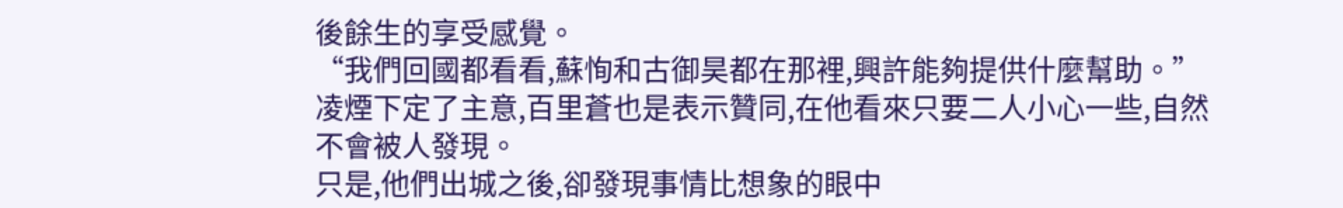後餘生的享受感覺。
“我們回國都看看,蘇恂和古御昊都在那裡,興許能夠提供什麼幫助。”凌煙下定了主意,百里蒼也是表示贊同,在他看來只要二人小心一些,自然不會被人發現。
只是,他們出城之後,卻發現事情比想象的眼中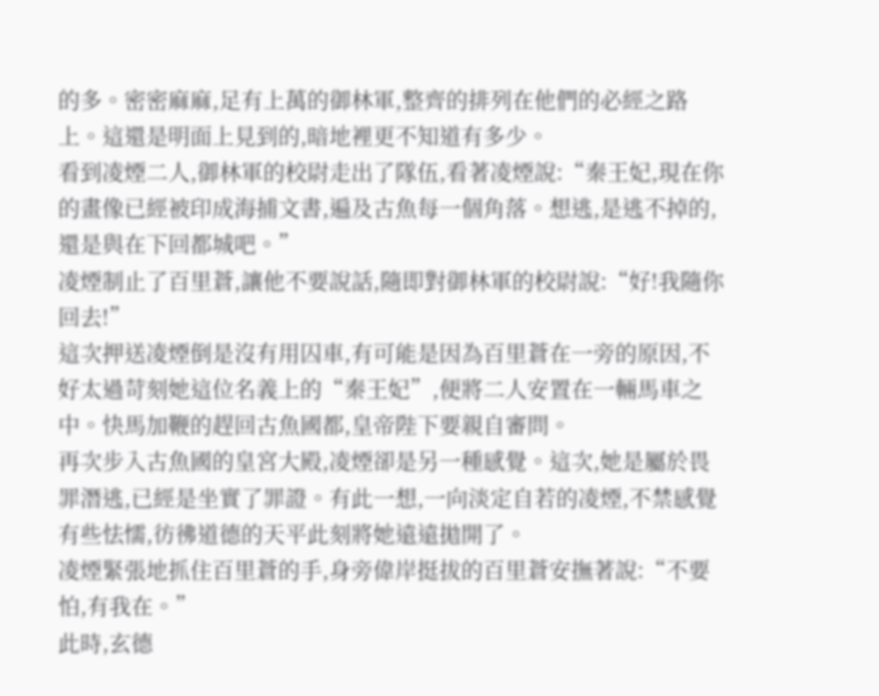的多。密密麻麻,足有上萬的御林軍,整齊的排列在他們的必經之路上。這還是明面上見到的,暗地裡更不知道有多少。
看到凌煙二人,御林軍的校尉走出了隊伍,看著凌煙說:“秦王妃,現在你的畫像已經被印成海捕文書,遍及古魚每一個角落。想逃,是逃不掉的,還是與在下回都城吧。”
凌煙制止了百里蒼,讓他不要說話,隨即對御林軍的校尉說:“好!我隨你回去!”
這次押送凌煙倒是沒有用囚車,有可能是因為百里蒼在一旁的原因,不好太過苛刻她這位名義上的“秦王妃”,便將二人安置在一輛馬車之中。快馬加鞭的趕回古魚國都,皇帝陛下要親自審問。
再次步入古魚國的皇宮大殿,凌煙卻是另一種感覺。這次,她是屬於畏罪潛逃,已經是坐實了罪證。有此一想,一向淡定自若的凌煙,不禁感覺有些怯懦,彷彿道德的天平此刻將她遠遠拋開了。
凌煙緊張地抓住百里蒼的手,身旁偉岸挺拔的百里蒼安撫著說:“不要怕,有我在。”
此時,玄德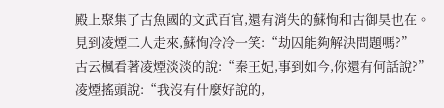殿上聚集了古魚國的文武百官,還有消失的蘇恂和古御昊也在。
見到凌煙二人走來,蘇恂冷冷一笑:“劫囚能夠解決問題嗎?”
古云楓看著凌煙淡淡的說:“秦王妃,事到如今,你還有何話說?”
凌煙搖頭說:“我沒有什麼好說的,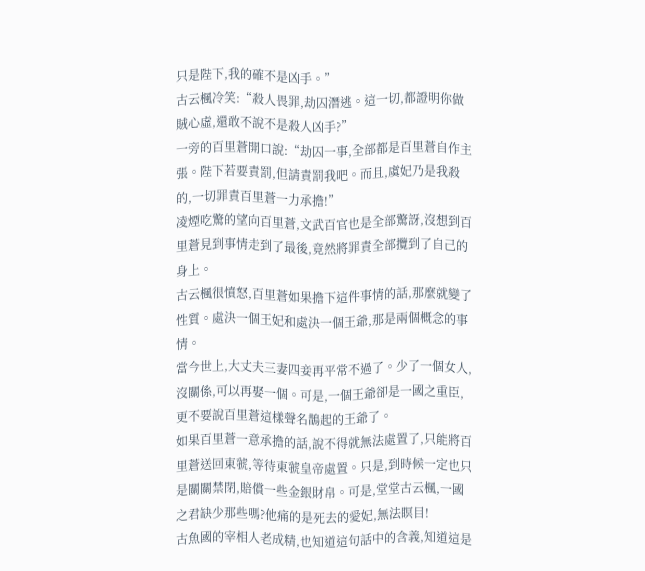只是陛下,我的確不是凶手。”
古云楓冷笑:“殺人畏罪,劫囚潛逃。這一切,都證明你做賊心虛,還敢不說不是殺人凶手?”
一旁的百里蒼開口說:“劫囚一事,全部都是百里蒼自作主張。陛下若要責罰,但請責罰我吧。而且,虞妃乃是我殺的,一切罪責百里蒼一力承擔!”
凌煙吃驚的望向百里蒼,文武百官也是全部驚訝,沒想到百里蒼見到事情走到了最後,竟然將罪責全部攬到了自己的身上。
古云楓很憤怒,百里蒼如果擔下這件事情的話,那麼就變了性質。處決一個王妃和處決一個王爺,那是兩個概念的事情。
當今世上,大丈夫三妻四妾再平常不過了。少了一個女人,沒關係,可以再娶一個。可是,一個王爺卻是一國之重臣,更不要說百里蒼這樣聲名鵲起的王爺了。
如果百里蒼一意承擔的話,說不得就無法處置了,只能將百里蒼送回東虢,等待東虢皇帝處置。只是,到時候一定也只是關關禁閉,賠償一些金銀財帛。可是,堂堂古云楓,一國之君缺少那些嗎?他痛的是死去的愛妃,無法瞑目!
古魚國的宰相人老成精,也知道這句話中的含義,知道這是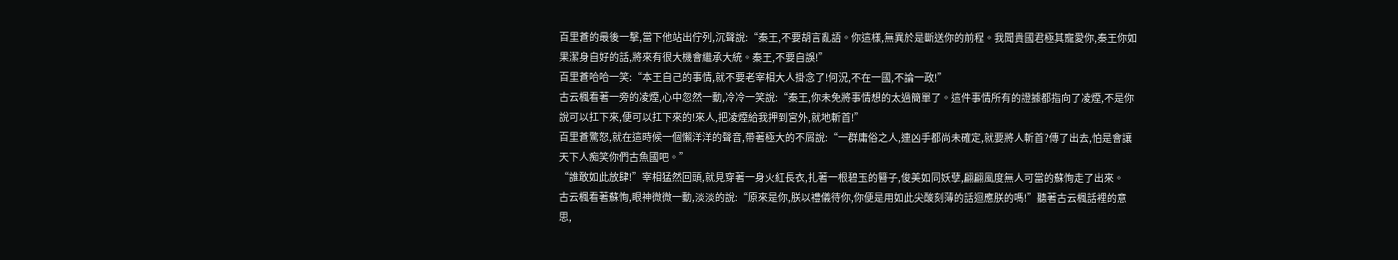百里蒼的最後一擊,當下他站出佇列,沉聲說:“秦王,不要胡言亂語。你這樣,無異於是斷送你的前程。我聞貴國君極其寵愛你,秦王你如果潔身自好的話,將來有很大機會繼承大統。秦王,不要自誤!”
百里蒼哈哈一笑:“本王自己的事情,就不要老宰相大人掛念了!何況,不在一國,不論一政!”
古云楓看著一旁的凌煙,心中忽然一動,冷冷一笑說:“秦王,你未免將事情想的太過簡單了。這件事情所有的證據都指向了凌煙,不是你說可以扛下來,便可以扛下來的!來人,把凌煙給我押到宮外,就地斬首!”
百里蒼驚怒,就在這時候一個懶洋洋的聲音,帶著極大的不屑說:“一群庸俗之人,連凶手都尚未確定,就要將人斬首?傳了出去,怕是會讓天下人痴笑你們古魚國吧。”
“誰敢如此放肆!”宰相猛然回頭,就見穿著一身火紅長衣,扎著一根碧玉的簪子,俊美如同妖孽,翩翩風度無人可當的蘇恂走了出來。
古云楓看著蘇恂,眼神微微一動,淡淡的說:“原來是你,朕以禮儀待你,你便是用如此尖酸刻薄的話迴應朕的嗎!”聽著古云楓話裡的意思,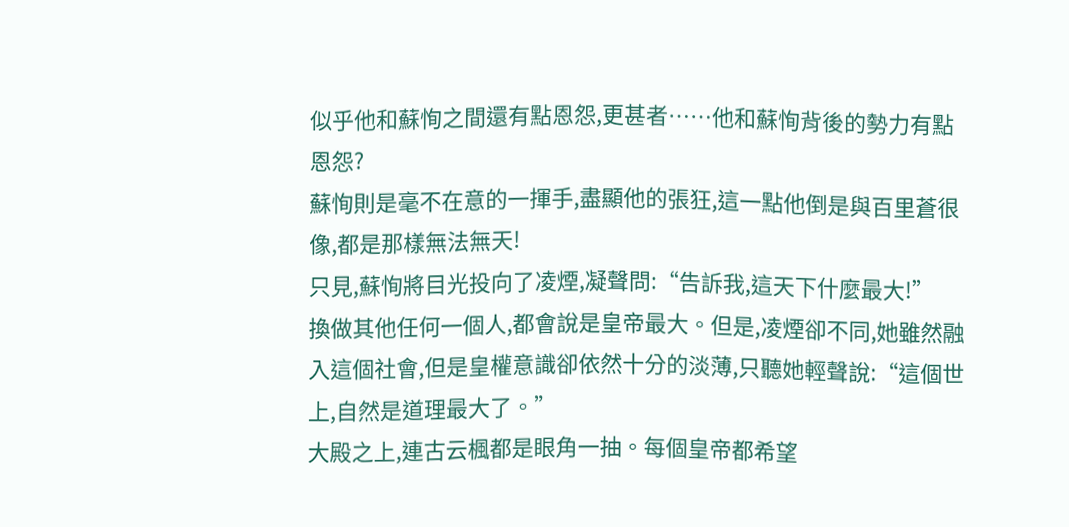似乎他和蘇恂之間還有點恩怨,更甚者……他和蘇恂背後的勢力有點恩怨?
蘇恂則是毫不在意的一揮手,盡顯他的張狂,這一點他倒是與百里蒼很像,都是那樣無法無天!
只見,蘇恂將目光投向了凌煙,凝聲問:“告訴我,這天下什麼最大!”
換做其他任何一個人,都會說是皇帝最大。但是,凌煙卻不同,她雖然融入這個社會,但是皇權意識卻依然十分的淡薄,只聽她輕聲說:“這個世上,自然是道理最大了。”
大殿之上,連古云楓都是眼角一抽。每個皇帝都希望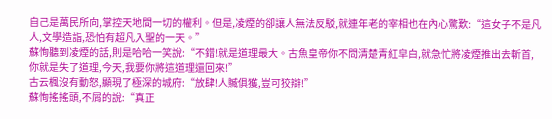自己是萬民所向,掌控天地間一切的權利。但是,凌煙的卻讓人無法反駁,就連年老的宰相也在內心驚歎:“這女子不是凡人,文學造詣,恐怕有超凡入聖的一天。”
蘇恂聽到凌煙的話,則是哈哈一笑說:“不錯!就是道理最大。古魚皇帝你不問清楚青紅皁白,就急忙將凌煙推出去斬首,你就是失了道理,今天,我要你將這道理還回來!”
古云楓沒有動怒,顯現了極深的城府:“放肆!人贓俱獲,豈可狡辯!”
蘇恂搖搖頭,不屑的說:“真正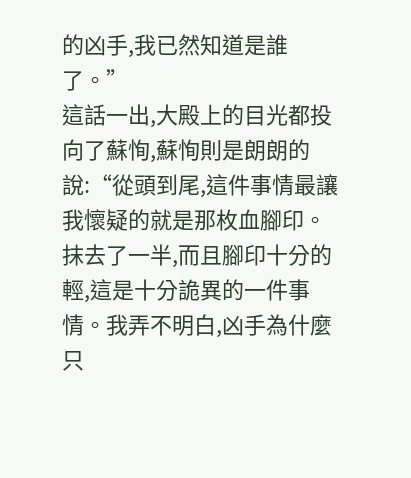的凶手,我已然知道是誰了。”
這話一出,大殿上的目光都投向了蘇恂,蘇恂則是朗朗的說:“從頭到尾,這件事情最讓我懷疑的就是那枚血腳印。抹去了一半,而且腳印十分的輕,這是十分詭異的一件事情。我弄不明白,凶手為什麼只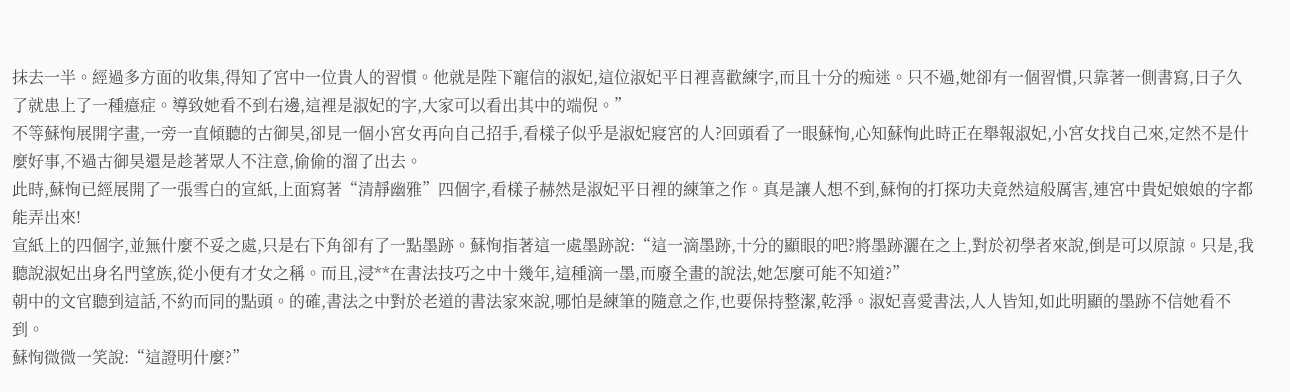抹去一半。經過多方面的收集,得知了宮中一位貴人的習慣。他就是陛下寵信的淑妃,這位淑妃平日裡喜歡練字,而且十分的痴迷。只不過,她卻有一個習慣,只靠著一側書寫,日子久了就患上了一種癔症。導致她看不到右邊,這裡是淑妃的字,大家可以看出其中的端倪。”
不等蘇恂展開字畫,一旁一直傾聽的古御昊,卻見一個小宮女再向自己招手,看樣子似乎是淑妃寢宮的人?回頭看了一眼蘇恂,心知蘇恂此時正在舉報淑妃,小宮女找自己來,定然不是什麼好事,不過古御昊還是趁著眾人不注意,偷偷的溜了出去。
此時,蘇恂已經展開了一張雪白的宣紙,上面寫著“清靜幽雅”四個字,看樣子赫然是淑妃平日裡的練筆之作。真是讓人想不到,蘇恂的打探功夫竟然這般厲害,連宮中貴妃娘娘的字都能弄出來!
宣紙上的四個字,並無什麼不妥之處,只是右下角卻有了一點墨跡。蘇恂指著這一處墨跡說:“這一滴墨跡,十分的顯眼的吧?將墨跡灑在之上,對於初學者來說,倒是可以原諒。只是,我聽說淑妃出身名門望族,從小便有才女之稱。而且,浸**在書法技巧之中十幾年,這種滴一墨,而廢全畫的說法,她怎麼可能不知道?”
朝中的文官聽到這話,不約而同的點頭。的確,書法之中對於老道的書法家來說,哪怕是練筆的隨意之作,也要保持整潔,乾淨。淑妃喜愛書法,人人皆知,如此明顯的墨跡不信她看不到。
蘇恂微微一笑說:“這證明什麼?”